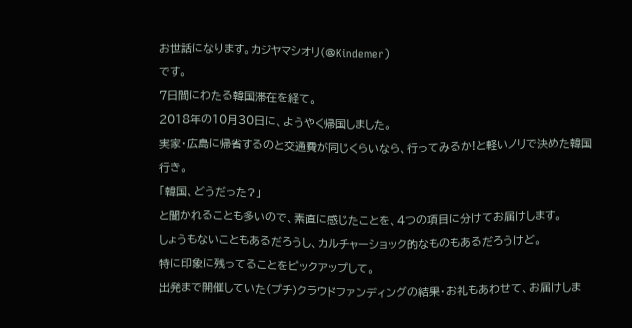お世話になります。カジヤマシオリ(@Kindemer)
です。
7日間にわたる韓国滞在を経て。
2018年の10月30日に、ようやく帰国しました。
実家・広島に帰省するのと交通費が同じくらいなら、行ってみるか!と軽いノリで決めた韓国行き。
「韓国、どうだった?」
と聞かれることも多いので、素直に感じたことを、4つの項目に分けてお届けします。
しょうもないこともあるだろうし、カルチャーショック的なものもあるだろうけど。
特に印象に残ってることをピックアップして。
出発まで開催していた(プチ)クラウドファンディングの結果・お礼もあわせて、お届けしま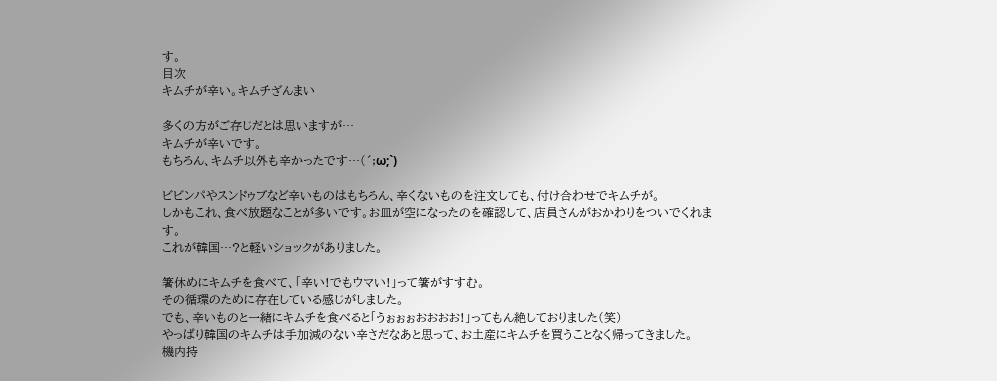す。
目次
キムチが辛い。キムチざんまい

多くの方がご存じだとは思いますが…
キムチが辛いです。
もちろん、キムチ以外も辛かったです…(´;ω;`)

ビビンパやスンドゥブなど辛いものはもちろん、辛くないものを注文しても、付け合わせでキムチが。
しかもこれ、食べ放題なことが多いです。お皿が空になったのを確認して、店員さんがおかわりをついでくれます。
これが韓国…?と軽いショックがありました。

箸休めにキムチを食べて、「辛い!でもウマい!」って箸がすすむ。
その循環のために存在している感じがしました。
でも、辛いものと一緒にキムチを食べると「うぉぉぉおおおお!」ってもん絶しておりました(笑)
やっぱり韓国のキムチは手加減のない辛さだなあと思って、お土産にキムチを買うことなく帰ってきました。
機内持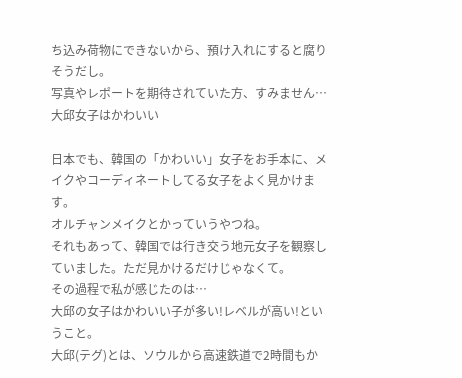ち込み荷物にできないから、預け入れにすると腐りそうだし。
写真やレポートを期待されていた方、すみません…
大邱女子はかわいい

日本でも、韓国の「かわいい」女子をお手本に、メイクやコーディネートしてる女子をよく見かけます。
オルチャンメイクとかっていうやつね。
それもあって、韓国では行き交う地元女子を観察していました。ただ見かけるだけじゃなくて。
その過程で私が感じたのは…
大邱の女子はかわいい子が多い!レベルが高い!ということ。
大邱(テグ)とは、ソウルから高速鉄道で2時間もか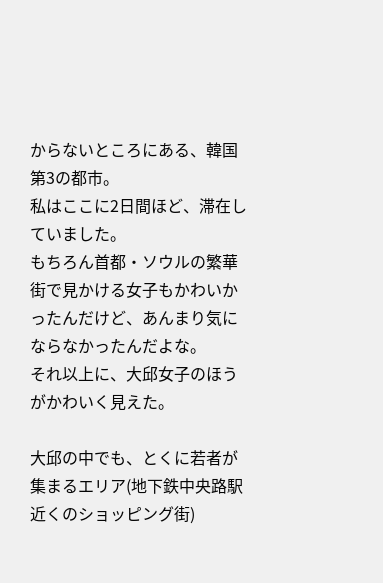からないところにある、韓国第3の都市。
私はここに2日間ほど、滞在していました。
もちろん首都・ソウルの繁華街で見かける女子もかわいかったんだけど、あんまり気にならなかったんだよな。
それ以上に、大邱女子のほうがかわいく見えた。

大邱の中でも、とくに若者が集まるエリア(地下鉄中央路駅近くのショッピング街)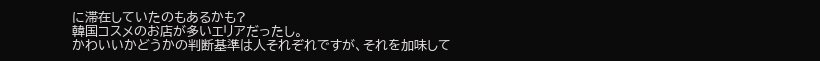に滞在していたのもあるかも?
韓国コスメのお店が多いエリアだったし。
かわいいかどうかの判断基準は人それぞれですが、それを加味して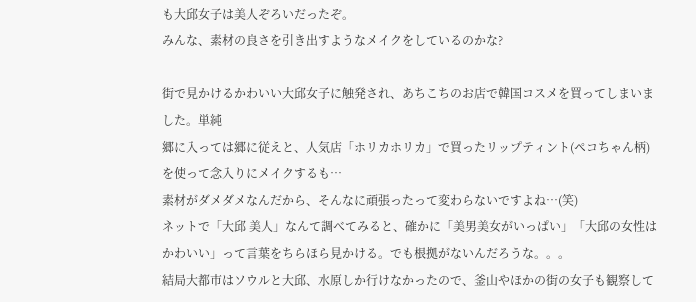も大邱女子は美人ぞろいだったぞ。
みんな、素材の良さを引き出すようなメイクをしているのかな?

街で見かけるかわいい大邱女子に触発され、あちこちのお店で韓国コスメを買ってしまいました。単純
郷に入っては郷に従えと、人気店「ホリカホリカ」で買ったリップティント(ペコちゃん柄)を使って念入りにメイクするも…
素材がダメダメなんだから、そんなに頑張ったって変わらないですよね…(笑)
ネットで「大邱 美人」なんて調べてみると、確かに「美男美女がいっぱい」「大邱の女性はかわいい」って言葉をちらほら見かける。でも根拠がないんだろうな。。。
結局大都市はソウルと大邱、水原しか行けなかったので、釜山やほかの街の女子も観察して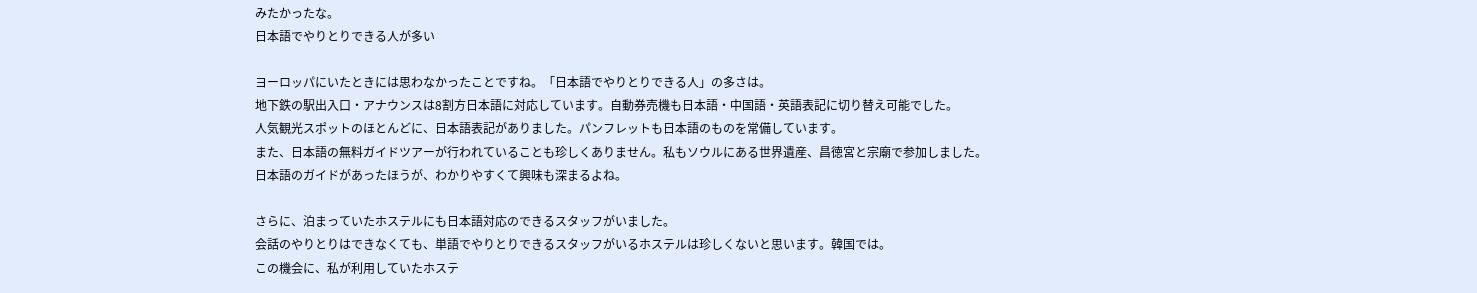みたかったな。
日本語でやりとりできる人が多い

ヨーロッパにいたときには思わなかったことですね。「日本語でやりとりできる人」の多さは。
地下鉄の駅出入口・アナウンスは8割方日本語に対応しています。自動券売機も日本語・中国語・英語表記に切り替え可能でした。
人気観光スポットのほとんどに、日本語表記がありました。パンフレットも日本語のものを常備しています。
また、日本語の無料ガイドツアーが行われていることも珍しくありません。私もソウルにある世界遺産、昌徳宮と宗廟で参加しました。
日本語のガイドがあったほうが、わかりやすくて興味も深まるよね。

さらに、泊まっていたホステルにも日本語対応のできるスタッフがいました。
会話のやりとりはできなくても、単語でやりとりできるスタッフがいるホステルは珍しくないと思います。韓国では。
この機会に、私が利用していたホステ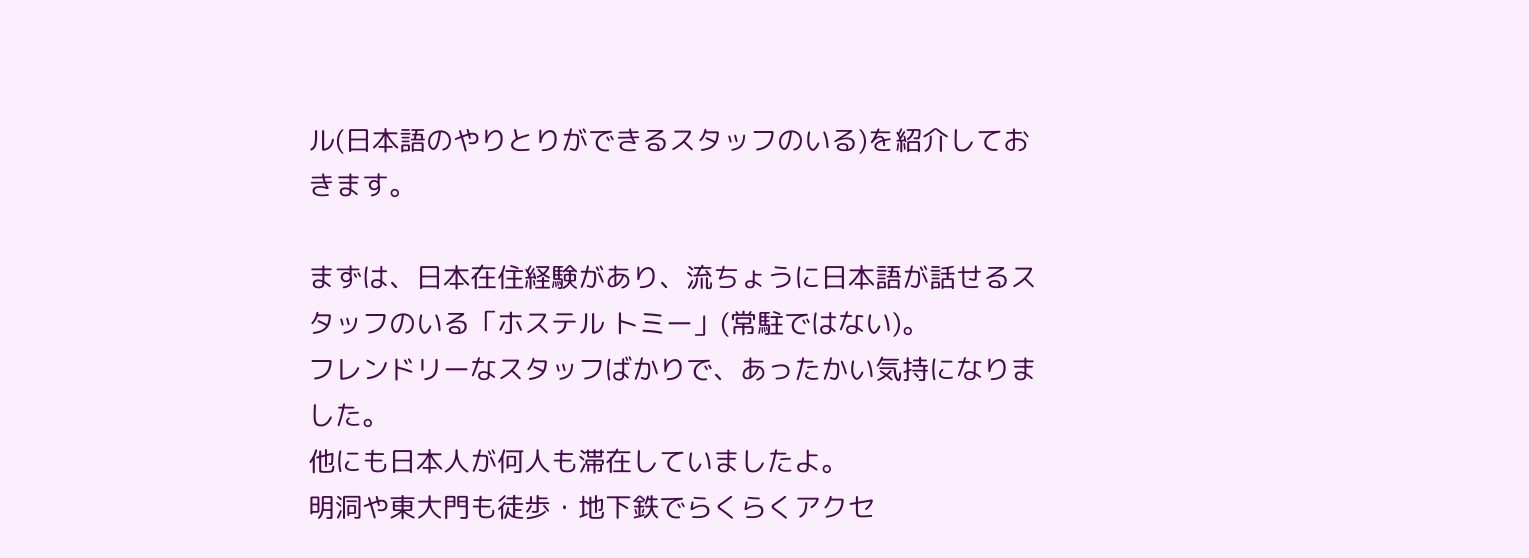ル(日本語のやりとりができるスタッフのいる)を紹介しておきます。

まずは、日本在住経験があり、流ちょうに日本語が話せるスタッフのいる「ホステル トミー」(常駐ではない)。
フレンドリーなスタッフばかりで、あったかい気持になりました。
他にも日本人が何人も滞在していましたよ。
明洞や東大門も徒歩・地下鉄でらくらくアクセ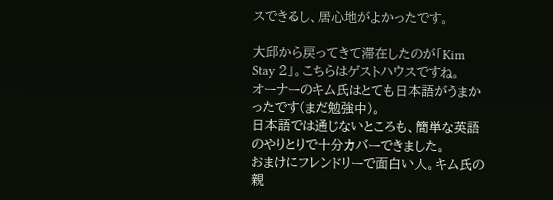スできるし、居心地がよかったです。

大邱から戻ってきて滞在したのが「Kim Stay 2」。こちらはゲストハウスですね。
オーナーのキム氏はとても日本語がうまかったです(まだ勉強中)。
日本語では通じないところも、簡単な英語のやりとりで十分カバーできました。
おまけにフレンドリーで面白い人。キム氏の親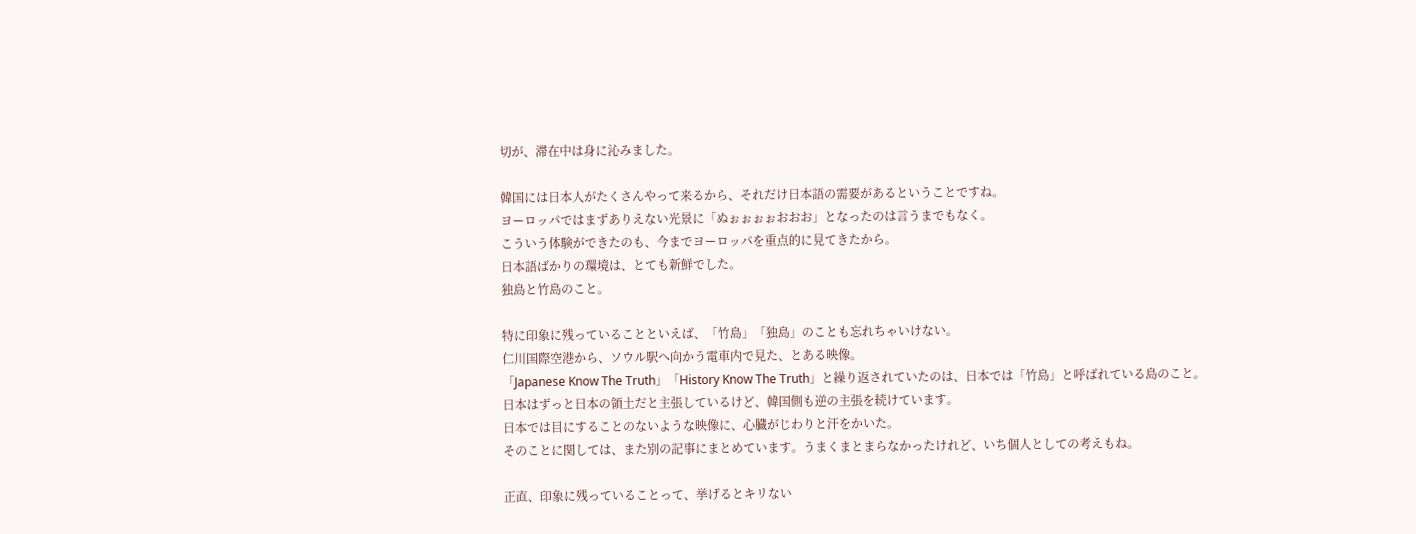切が、滞在中は身に沁みました。

韓国には日本人がたくさんやって来るから、それだけ日本語の需要があるということですね。
ヨーロッパではまずありえない光景に「ぬぉぉぉぉおおお」となったのは言うまでもなく。
こういう体験ができたのも、今までヨーロッパを重点的に見てきたから。
日本語ばかりの環境は、とても新鮮でした。
独島と竹島のこと。

特に印象に残っていることといえば、「竹島」「独島」のことも忘れちゃいけない。
仁川国際空港から、ソウル駅へ向かう電車内で見た、とある映像。
「Japanese Know The Truth」「History Know The Truth」と繰り返されていたのは、日本では「竹島」と呼ばれている島のこと。
日本はずっと日本の領土だと主張しているけど、韓国側も逆の主張を続けています。
日本では目にすることのないような映像に、心臓がじわりと汗をかいた。
そのことに関しては、また別の記事にまとめています。うまくまとまらなかったけれど、いち個人としての考えもね。

正直、印象に残っていることって、挙げるとキリない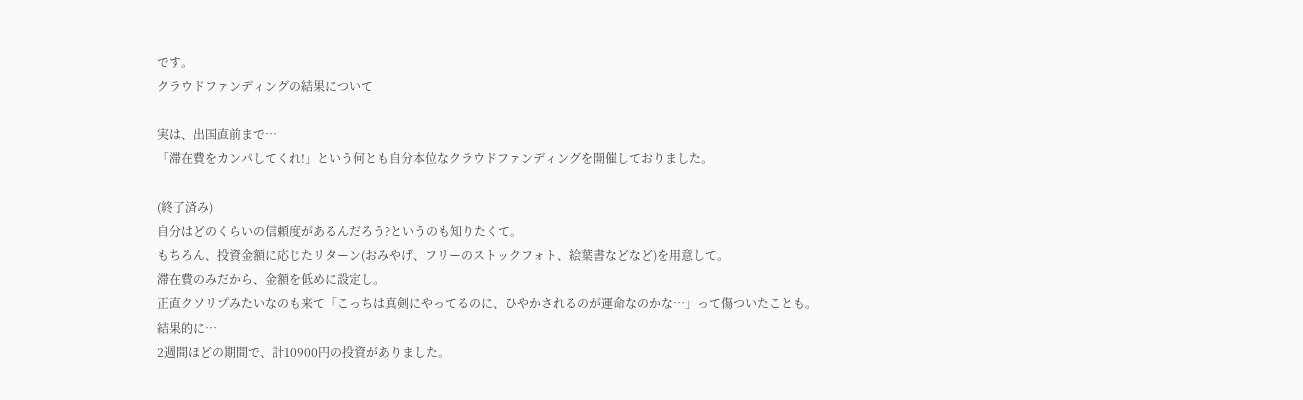です。
クラウドファンディングの結果について

実は、出国直前まで…
「滞在費をカンパしてくれ!」という何とも自分本位なクラウドファンディングを開催しておりました。

(終了済み)
自分はどのくらいの信頼度があるんだろう?というのも知りたくて。
もちろん、投資金額に応じたリターン(おみやげ、フリーのストックフォト、絵葉書などなど)を用意して。
滞在費のみだから、金額を低めに設定し。
正直クソリプみたいなのも来て「こっちは真剣にやってるのに、ひやかされるのが運命なのかな…」って傷ついたことも。
結果的に…
2週間ほどの期間で、計10900円の投資がありました。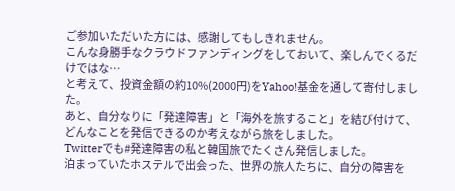ご参加いただいた方には、感謝してもしきれません。
こんな身勝手なクラウドファンディングをしておいて、楽しんでくるだけではな…
と考えて、投資金額の約10%(2000円)をYahoo!基金を通して寄付しました。
あと、自分なりに「発達障害」と「海外を旅すること」を結び付けて、どんなことを発信できるのか考えながら旅をしました。
Twitterでも#発達障害の私と韓国旅でたくさん発信しました。
泊まっていたホステルで出会った、世界の旅人たちに、自分の障害を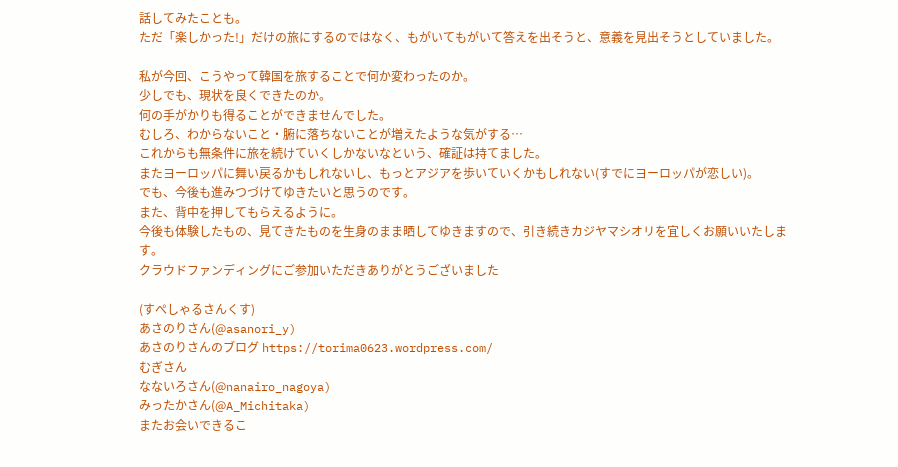話してみたことも。
ただ「楽しかった!」だけの旅にするのではなく、もがいてもがいて答えを出そうと、意義を見出そうとしていました。

私が今回、こうやって韓国を旅することで何か変わったのか。
少しでも、現状を良くできたのか。
何の手がかりも得ることができませんでした。
むしろ、わからないこと・腑に落ちないことが増えたような気がする…
これからも無条件に旅を続けていくしかないなという、確証は持てました。
またヨーロッパに舞い戻るかもしれないし、もっとアジアを歩いていくかもしれない(すでにヨーロッパが恋しい)。
でも、今後も進みつづけてゆきたいと思うのです。
また、背中を押してもらえるように。
今後も体験したもの、見てきたものを生身のまま晒してゆきますので、引き続きカジヤマシオリを宜しくお願いいたします。
クラウドファンディングにご参加いただきありがとうございました

(すぺしゃるさんくす)
あさのりさん(@asanori_y)
あさのりさんのブログ https://torima0623.wordpress.com/
むぎさん
なないろさん(@nanairo_nagoya)
みったかさん(@A_Michitaka)
またお会いできるこ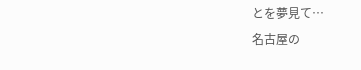とを夢見て…
名古屋の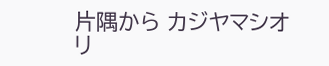片隅から カジヤマシオリ